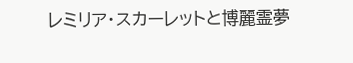レミリア・スカーレットと博麗霊夢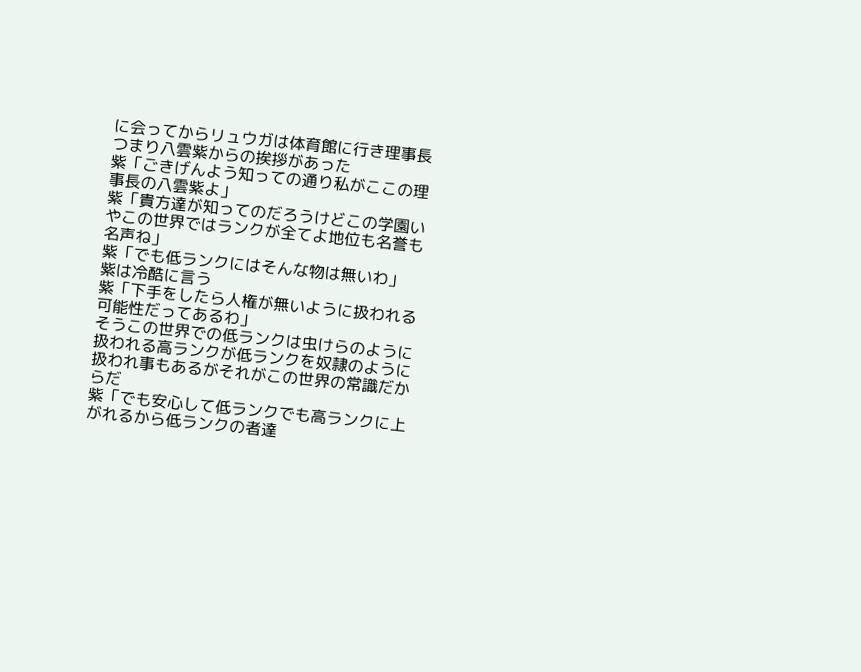に会ってからリュウガは体育館に行き理事長つまり八雲紫からの挨拶があった
紫「ごきげんよう知っての通り私がここの理事長の八雲紫よ」
紫「貴方達が知ってのだろうけどこの学園いやこの世界ではランクが全てよ地位も名誉も名声ね」
紫「でも低ランクにはそんな物は無いわ」
紫は冷酷に言う
紫「下手をしたら人権が無いように扱われる可能性だってあるわ」
そうこの世界での低ランクは虫けらのように扱われる高ランクが低ランクを奴隷のように扱われ事もあるがそれがこの世界の常識だからだ
紫「でも安心して低ランクでも高ランクに上がれるから低ランクの者達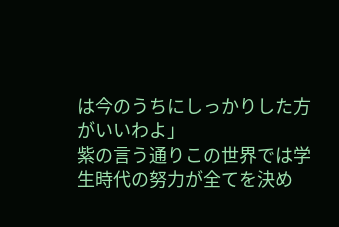は今のうちにしっかりした方がいいわよ」
紫の言う通りこの世界では学生時代の努力が全てを決め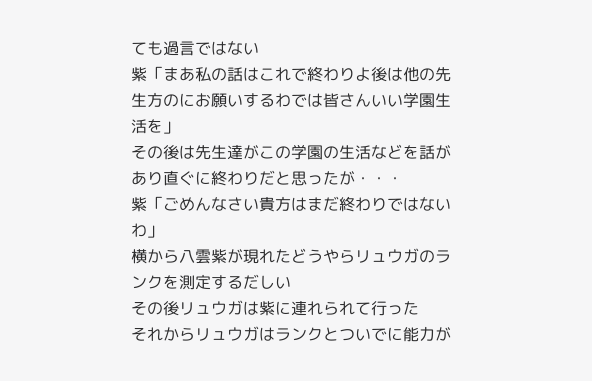ても過言ではない
紫「まあ私の話はこれで終わりよ後は他の先生方のにお願いするわでは皆さんいい学園生活を」
その後は先生達がこの学園の生活などを話があり直ぐに終わりだと思ったが・・・
紫「ごめんなさい貴方はまだ終わりではないわ」
横から八雲紫が現れたどうやらリュウガのランクを測定するだしい
その後リュウガは紫に連れられて行った
それからリュウガはランクとついでに能力が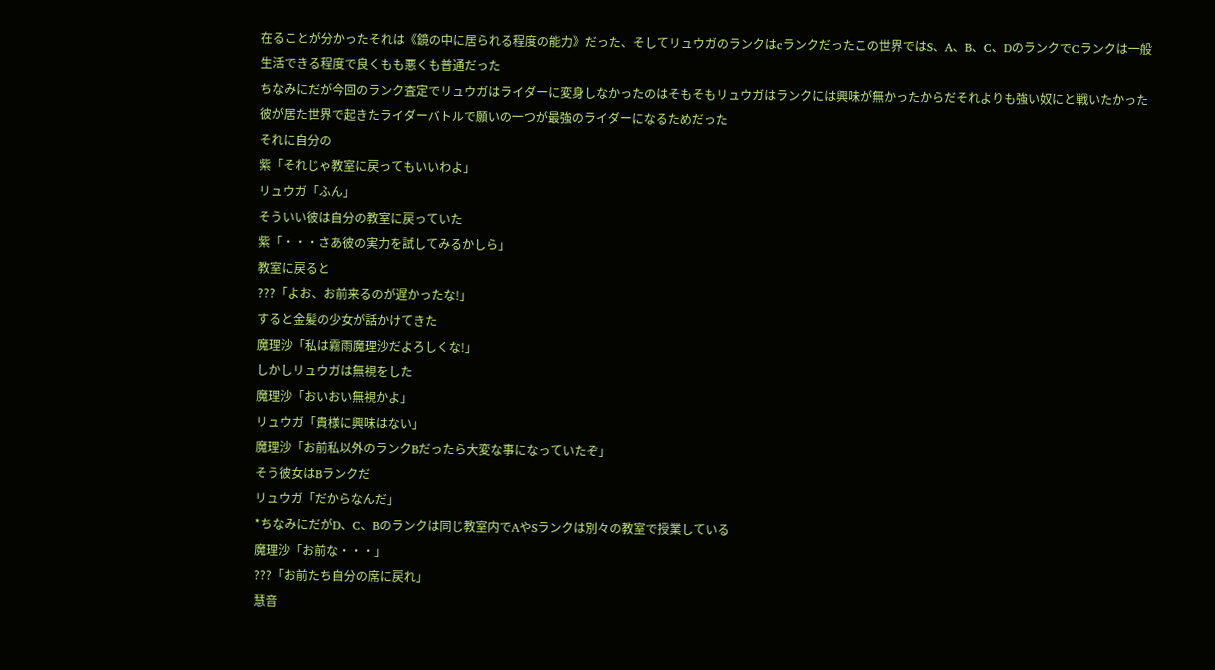在ることが分かったそれは《鏡の中に居られる程度の能力》だった、そしてリュウガのランクはcランクだったこの世界ではS、A、B、C、DのランクでCランクは一般生活できる程度で良くもも悪くも普通だった
ちなみにだが今回のランク査定でリュウガはライダーに変身しなかったのはそもそもリュウガはランクには興味が無かったからだそれよりも強い奴にと戦いたかった彼が居た世界で起きたライダーバトルで願いの一つが最強のライダーになるためだった
それに自分の
紫「それじゃ教室に戻ってもいいわよ」
リュウガ「ふん」
そういい彼は自分の教室に戻っていた
紫「・・・さあ彼の実力を試してみるかしら」
教室に戻ると
???「よお、お前来るのが遅かったな!」
すると金髪の少女が話かけてきた
魔理沙「私は霧雨魔理沙だよろしくな!」
しかしリュウガは無視をした
魔理沙「おいおい無視かよ」
リュウガ「貴様に興味はない」
魔理沙「お前私以外のランクBだったら大変な事になっていたぞ」
そう彼女はBランクだ
リュウガ「だからなんだ」
*ちなみにだがD、C、Bのランクは同じ教室内でAやSランクは別々の教室で授業している
魔理沙「お前な・・・」
???「お前たち自分の席に戻れ」
慧音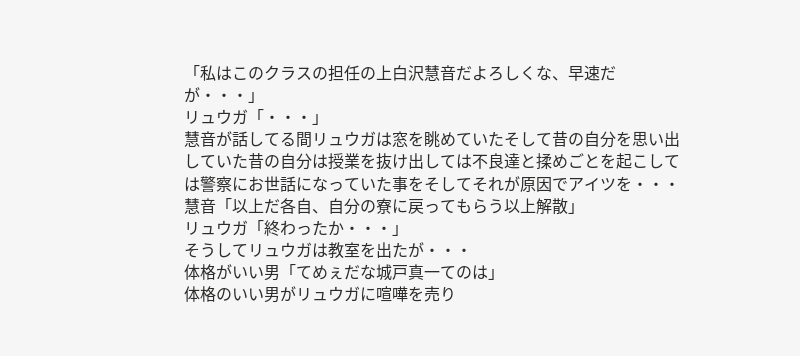「私はこのクラスの担任の上白沢慧音だよろしくな、早速だが・・・」
リュウガ「・・・」
慧音が話してる間リュウガは窓を眺めていたそして昔の自分を思い出していた昔の自分は授業を抜け出しては不良達と揉めごとを起こしては警察にお世話になっていた事をそしてそれが原因でアイツを・・・
慧音「以上だ各自、自分の寮に戻ってもらう以上解散」
リュウガ「終わったか・・・」
そうしてリュウガは教室を出たが・・・
体格がいい男「てめぇだな城戸真一てのは」
体格のいい男がリュウガに喧嘩を売り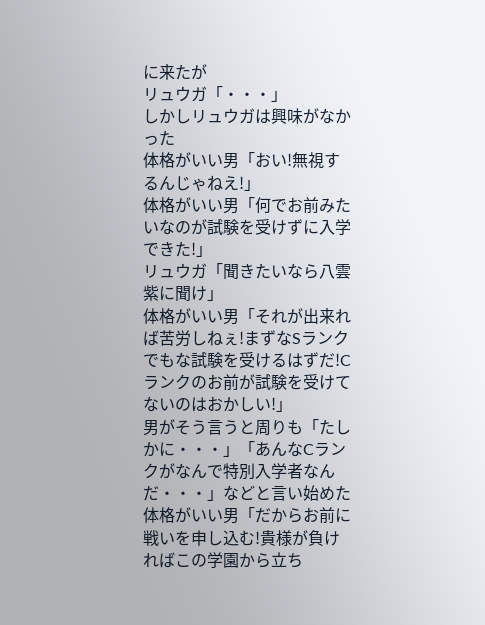に来たが
リュウガ「・・・」
しかしリュウガは興味がなかった
体格がいい男「おい!無視するんじゃねえ!」
体格がいい男「何でお前みたいなのが試験を受けずに入学できた!」
リュウガ「聞きたいなら八雲紫に聞け」
体格がいい男「それが出来れば苦労しねぇ!まずなSランクでもな試験を受けるはずだ!Cランクのお前が試験を受けてないのはおかしい!」
男がそう言うと周りも「たしかに・・・」「あんなCランクがなんで特別入学者なんだ・・・」などと言い始めた
体格がいい男「だからお前に戦いを申し込む!貴様が負ければこの学園から立ち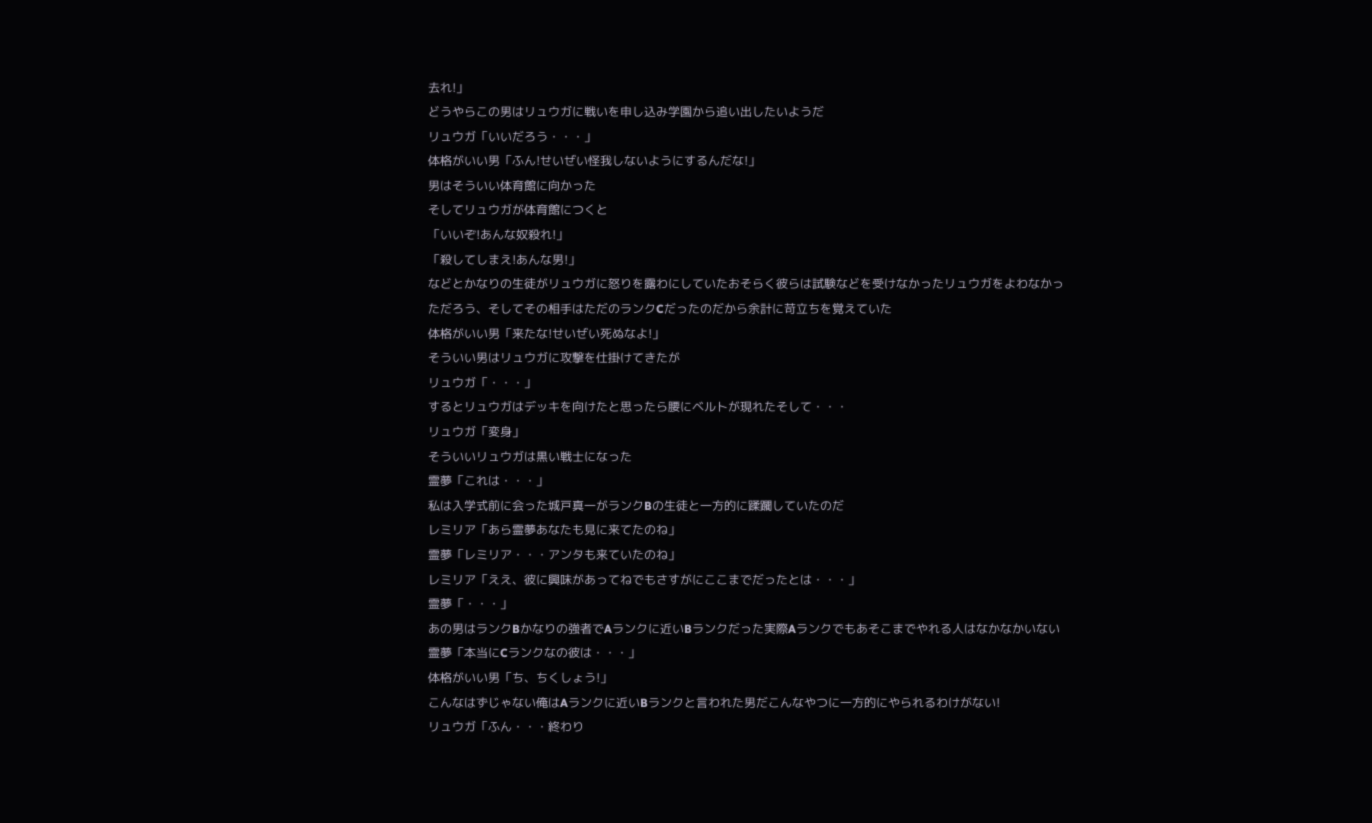去れ!」
どうやらこの男はリュウガに戦いを申し込み学園から追い出したいようだ
リュウガ「いいだろう・・・」
体格がいい男「ふん!せいぜい怪我しないようにするんだな!」
男はそういい体育館に向かった
そしてリュウガが体育館につくと
「いいぞ!あんな奴殺れ!」
「殺してしまえ!あんな男!」
などとかなりの生徒がリュウガに怒りを露わにしていたおそらく彼らは試験などを受けなかったリュウガをよわなかっただろう、そしてその相手はただのランクCだったのだから余計に苛立ちを覚えていた
体格がいい男「来たな!せいぜい死ぬなよ!」
そういい男はリュウガに攻撃を仕掛けてきたが
リュウガ「・・・」
するとリュウガはデッキを向けたと思ったら腰にベルトが現れたそして・・・
リュウガ「変身」
そういいリュウガは黒い戦士になった
霊夢「これは・・・」
私は入学式前に会った城戸真一がランクBの生徒と一方的に蹂躙していたのだ
レミリア「あら霊夢あなたも見に来てたのね」
霊夢「レミリア・・・アンタも来ていたのね」
レミリア「ええ、彼に興味があってねでもさすがにここまでだったとは・・・」
霊夢「・・・」
あの男はランクBかなりの強者でAランクに近いBランクだった実際Aランクでもあそこまでやれる人はなかなかいない
霊夢「本当にCランクなの彼は・・・」
体格がいい男「ち、ちくしょう!」
こんなはずじゃない俺はAランクに近いBランクと言われた男だこんなやつに一方的にやられるわけがない!
リュウガ「ふん・・・終わり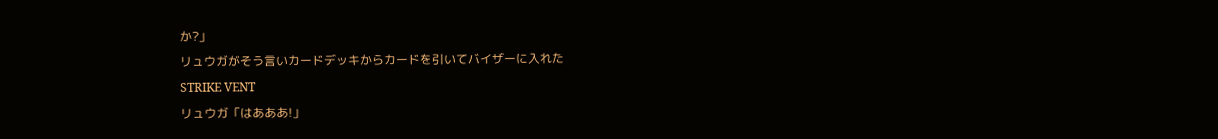か?」
リュウガがそう言いカードデッキからカードを引いてバイザーに入れた
STRIKE VENT
リュウガ「はあああ!」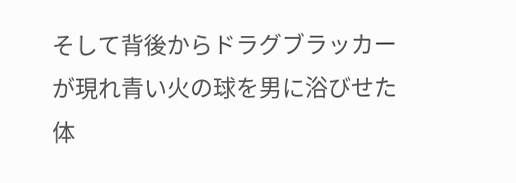そして背後からドラグブラッカーが現れ青い火の球を男に浴びせた
体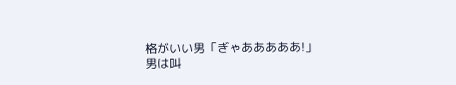格がいい男「ぎゃあああああ!」
男は叫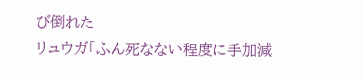び倒れた
リュウガ「ふん死なない程度に手加減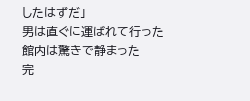したはずだ」
男は直ぐに運ばれて行った
館内は驚きで静まった
完